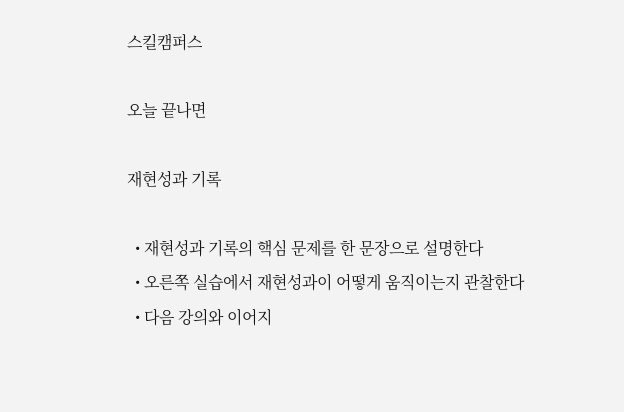스킬캠퍼스

오늘 끝나면

재현성과 기록

  • 재현성과 기록의 핵심 문제를 한 문장으로 설명한다
  • 오른쪽 실습에서 재현성과이 어떻게 움직이는지 관찰한다
  • 다음 강의와 이어지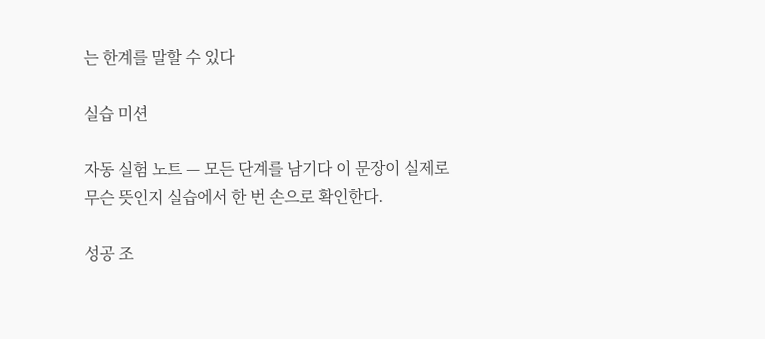는 한계를 말할 수 있다

실습 미션

자동 실험 노트 — 모든 단계를 남기다 이 문장이 실제로 무슨 뜻인지 실습에서 한 번 손으로 확인한다.

성공 조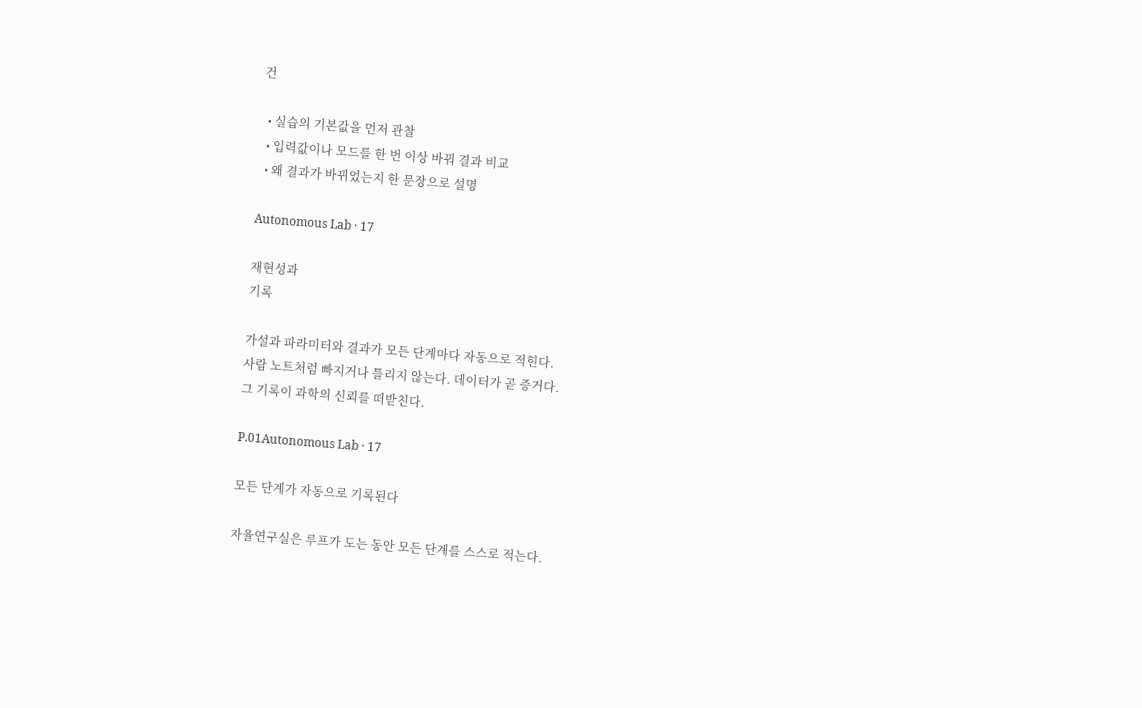건

  • 실습의 기본값을 먼저 관찰
  • 입력값이나 모드를 한 번 이상 바꿔 결과 비교
  • 왜 결과가 바뀌었는지 한 문장으로 설명

Autonomous Lab · 17

재현성과
기록

가설과 파라미터와 결과가 모든 단계마다 자동으로 적힌다.
사람 노트처럼 빠지거나 틀리지 않는다. 데이터가 곧 증거다.
그 기록이 과학의 신뢰를 떠받친다.

P.01Autonomous Lab · 17

모든 단계가 자동으로 기록된다

자율연구실은 루프가 도는 동안 모든 단계를 스스로 적는다.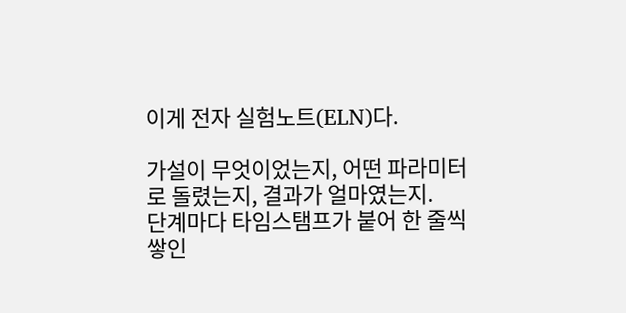이게 전자 실험노트(ELN)다.

가설이 무엇이었는지, 어떤 파라미터로 돌렸는지, 결과가 얼마였는지.
단계마다 타임스탬프가 붙어 한 줄씩 쌓인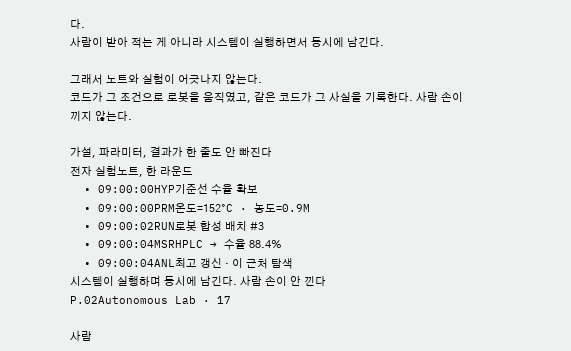다.
사람이 받아 적는 게 아니라 시스템이 실행하면서 동시에 남긴다.

그래서 노트와 실험이 어긋나지 않는다.
코드가 그 조건으로 로봇을 움직였고, 같은 코드가 그 사실을 기록한다. 사람 손이 끼지 않는다.

가설, 파라미터, 결과가 한 줄도 안 빠진다
전자 실험노트, 한 라운드
  • 09:00:00HYP기준선 수율 확보
  • 09:00:00PRM온도=152°C · 농도=0.9M
  • 09:00:02RUN로봇 합성 배치 #3
  • 09:00:04MSRHPLC → 수율 88.4%
  • 09:00:04ANL최고 갱신 · 이 근처 탐색
시스템이 실행하며 동시에 남긴다. 사람 손이 안 낀다
P.02Autonomous Lab · 17

사람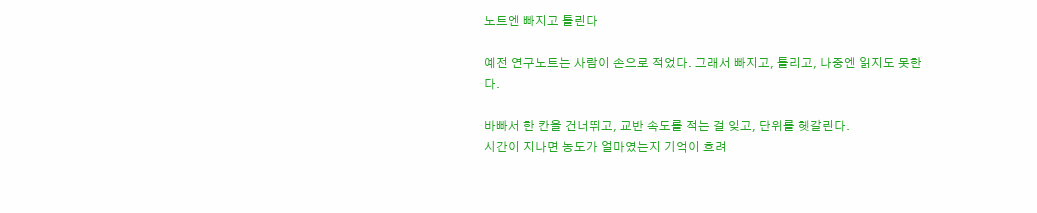노트엔 빠지고 틀린다

예전 연구노트는 사람이 손으로 적었다. 그래서 빠지고, 틀리고, 나중엔 읽지도 못한다.

바빠서 한 칸을 건너뛰고, 교반 속도를 적는 걸 잊고, 단위를 헷갈린다.
시간이 지나면 농도가 얼마였는지 기억이 흐려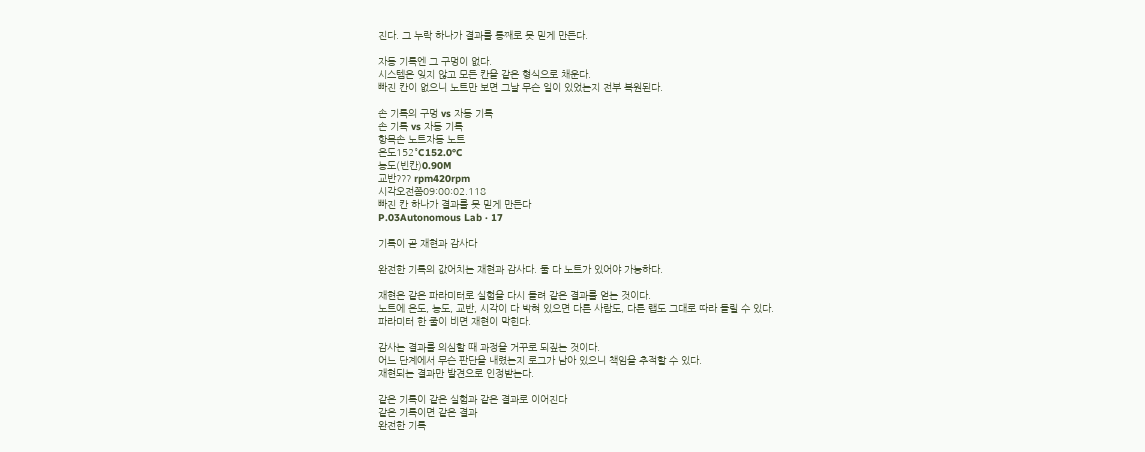진다. 그 누락 하나가 결과를 통째로 못 믿게 만든다.

자동 기록엔 그 구멍이 없다.
시스템은 잊지 않고 모든 칸을 같은 형식으로 채운다.
빠진 칸이 없으니 노트만 보면 그날 무슨 일이 있었는지 전부 복원된다.

손 기록의 구멍 vs 자동 기록
손 기록 vs 자동 기록
항목손 노트자동 노트
온도152°C152.0°C
농도(빈칸)0.90M
교반??? rpm420rpm
시각오전쯤09:00:02.118
빠진 칸 하나가 결과를 못 믿게 만든다
P.03Autonomous Lab · 17

기록이 곧 재현과 감사다

완전한 기록의 값어치는 재현과 감사다. 둘 다 노트가 있어야 가능하다.

재현은 같은 파라미터로 실험을 다시 돌려 같은 결과를 얻는 것이다.
노트에 온도, 농도, 교반, 시각이 다 박혀 있으면 다른 사람도, 다른 랩도 그대로 따라 돌릴 수 있다.
파라미터 한 줄이 비면 재현이 막힌다.

감사는 결과를 의심할 때 과정을 거꾸로 되짚는 것이다.
어느 단계에서 무슨 판단을 내렸는지 로그가 남아 있으니 책임을 추적할 수 있다.
재현되는 결과만 발견으로 인정받는다.

같은 기록이 같은 실험과 같은 결과로 이어진다
같은 기록이면 같은 결과
완전한 기록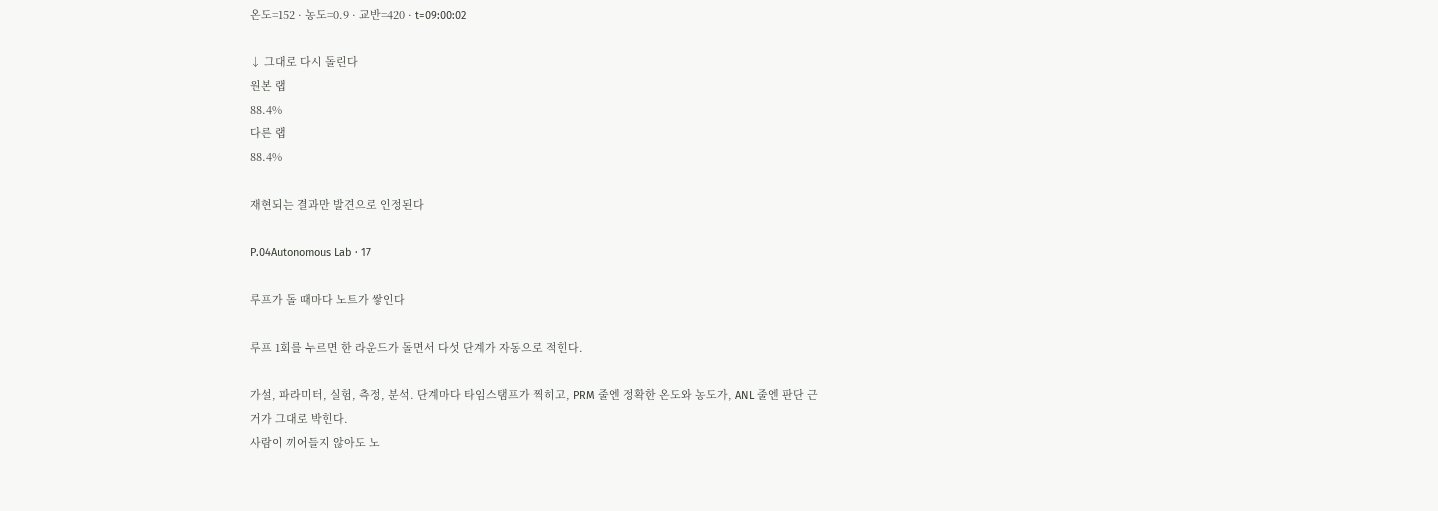온도=152 · 농도=0.9 · 교반=420 · t=09:00:02

↓ 그대로 다시 돌린다
원본 랩
88.4%
다른 랩
88.4%

재현되는 결과만 발견으로 인정된다

P.04Autonomous Lab · 17

루프가 돌 때마다 노트가 쌓인다

루프 1회를 누르면 한 라운드가 돌면서 다섯 단계가 자동으로 적힌다.

가설, 파라미터, 실험, 측정, 분석. 단계마다 타임스탬프가 찍히고, PRM 줄엔 정확한 온도와 농도가, ANL 줄엔 판단 근거가 그대로 박힌다.
사람이 끼어들지 않아도 노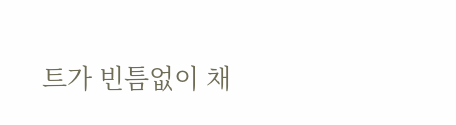트가 빈틈없이 채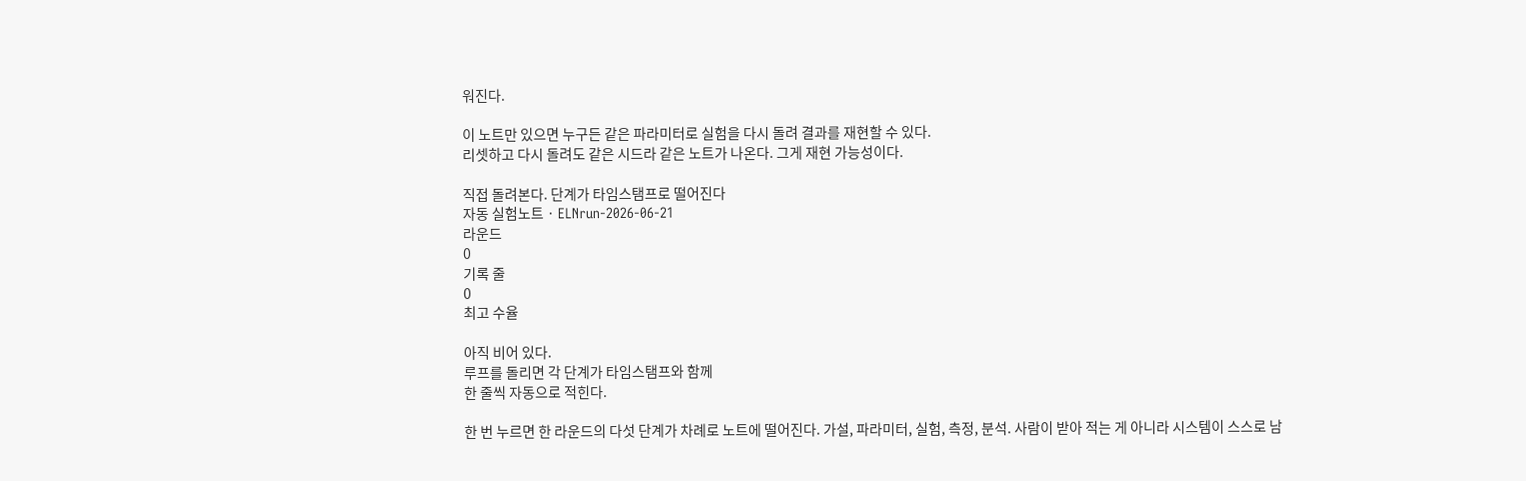워진다.

이 노트만 있으면 누구든 같은 파라미터로 실험을 다시 돌려 결과를 재현할 수 있다.
리셋하고 다시 돌려도 같은 시드라 같은 노트가 나온다. 그게 재현 가능성이다.

직접 돌려본다. 단계가 타임스탬프로 떨어진다
자동 실험노트 · ELNrun-2026-06-21
라운드
0
기록 줄
0
최고 수율

아직 비어 있다.
루프를 돌리면 각 단계가 타임스탬프와 함께
한 줄씩 자동으로 적힌다.

한 번 누르면 한 라운드의 다섯 단계가 차례로 노트에 떨어진다. 가설, 파라미터, 실험, 측정, 분석. 사람이 받아 적는 게 아니라 시스템이 스스로 남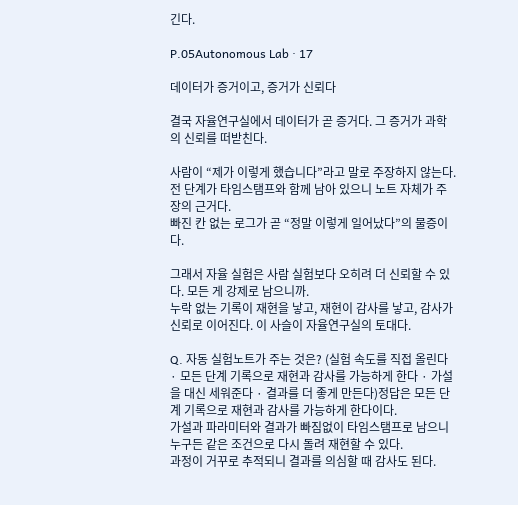긴다.

P.05Autonomous Lab · 17

데이터가 증거이고, 증거가 신뢰다

결국 자율연구실에서 데이터가 곧 증거다. 그 증거가 과학의 신뢰를 떠받친다.

사람이 “제가 이렇게 했습니다”라고 말로 주장하지 않는다.
전 단계가 타임스탬프와 함께 남아 있으니 노트 자체가 주장의 근거다.
빠진 칸 없는 로그가 곧 “정말 이렇게 일어났다”의 물증이다.

그래서 자율 실험은 사람 실험보다 오히려 더 신뢰할 수 있다. 모든 게 강제로 남으니까.
누락 없는 기록이 재현을 낳고, 재현이 감사를 낳고, 감사가 신뢰로 이어진다. 이 사슬이 자율연구실의 토대다.

Q. 자동 실험노트가 주는 것은? (실험 속도를 직접 올린다 · 모든 단계 기록으로 재현과 감사를 가능하게 한다 · 가설을 대신 세워준다 · 결과를 더 좋게 만든다)정답은 모든 단계 기록으로 재현과 감사를 가능하게 한다이다.
가설과 파라미터와 결과가 빠짐없이 타임스탬프로 남으니 누구든 같은 조건으로 다시 돌려 재현할 수 있다.
과정이 거꾸로 추적되니 결과를 의심할 때 감사도 된다.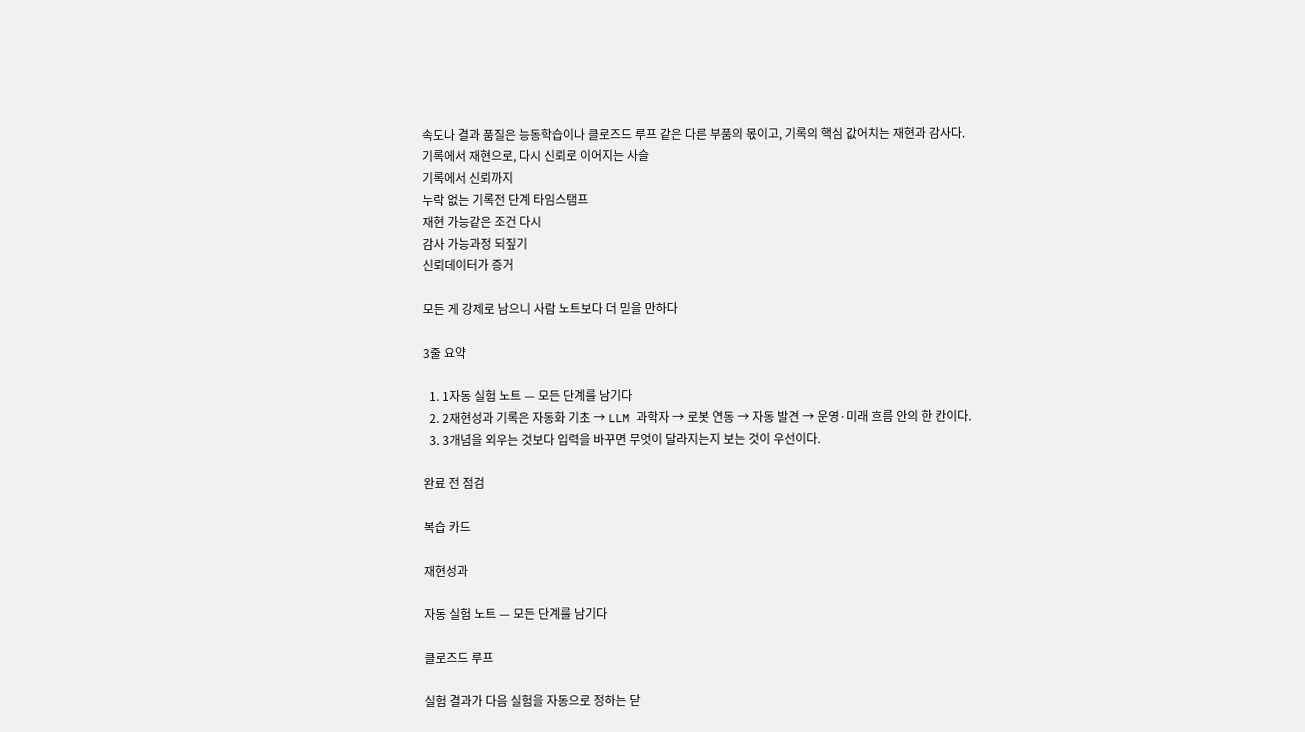속도나 결과 품질은 능동학습이나 클로즈드 루프 같은 다른 부품의 몫이고, 기록의 핵심 값어치는 재현과 감사다.
기록에서 재현으로, 다시 신뢰로 이어지는 사슬
기록에서 신뢰까지
누락 없는 기록전 단계 타임스탬프
재현 가능같은 조건 다시
감사 가능과정 되짚기
신뢰데이터가 증거

모든 게 강제로 남으니 사람 노트보다 더 믿을 만하다

3줄 요약

  1. 1자동 실험 노트 — 모든 단계를 남기다
  2. 2재현성과 기록은 자동화 기초 → LLM 과학자 → 로봇 연동 → 자동 발견 → 운영·미래 흐름 안의 한 칸이다.
  3. 3개념을 외우는 것보다 입력을 바꾸면 무엇이 달라지는지 보는 것이 우선이다.

완료 전 점검

복습 카드

재현성과

자동 실험 노트 — 모든 단계를 남기다

클로즈드 루프

실험 결과가 다음 실험을 자동으로 정하는 닫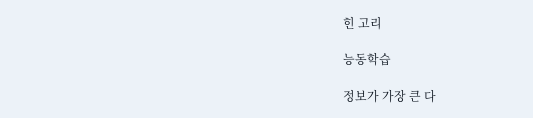힌 고리

능동학습

정보가 가장 큰 다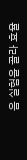음 실험을 골라 효율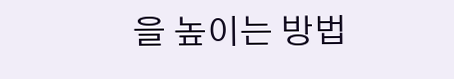을 높이는 방법